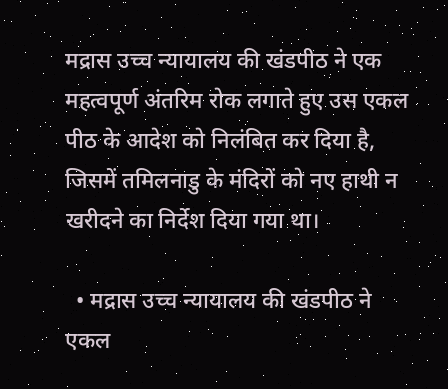मद्रास उच्च न्यायालय की खंडपीठ ने एक महत्वपूर्ण अंतरिम रोक लगाते हुए उस एकल पीठ के आदेश को निलंबित कर दिया है, जिसमें तमिलनाडु के मंदिरों को नए हाथी न खरीदने का निर्देश दिया गया था।

  • मद्रास उच्च न्यायालय की खंडपीठ ने एकल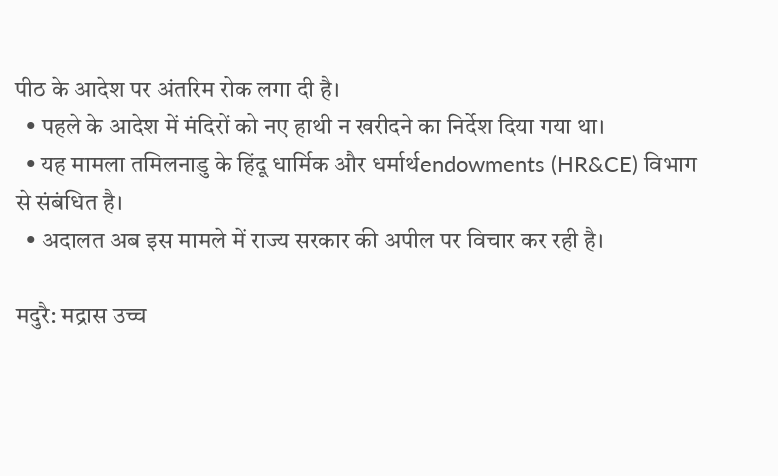पीठ के आदेश पर अंतरिम रोक लगा दी है।
  • पहले के आदेश में मंदिरों को नए हाथी न खरीदने का निर्देश दिया गया था।
  • यह मामला तमिलनाडु के हिंदू धार्मिक और धर्मार्थendowments (HR&CE) विभाग से संबंधित है।
  • अदालत अब इस मामले में राज्य सरकार की अपील पर विचार कर रही है।

मदुरै: मद्रास उच्च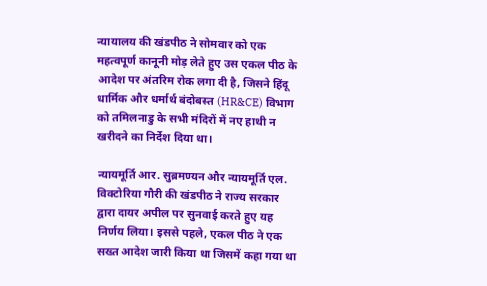न्यायालय की खंडपीठ ने सोमवार को एक महत्वपूर्ण कानूनी मोड़ लेते हुए उस एकल पीठ के आदेश पर अंतरिम रोक लगा दी है, जिसने हिंदू धार्मिक और धर्मार्थ बंदोबस्त (HR&CE) विभाग को तमिलनाडु के सभी मंदिरों में नए हाथी न खरीदने का निर्देश दिया था।

न्यायमूर्ति आर. सुब्रमण्यन और न्यायमूर्ति एल. विक्टोरिया गौरी की खंडपीठ ने राज्य सरकार द्वारा दायर अपील पर सुनवाई करते हुए यह निर्णय लिया। इससे पहले, एकल पीठ ने एक सख्त आदेश जारी किया था जिसमें कहा गया था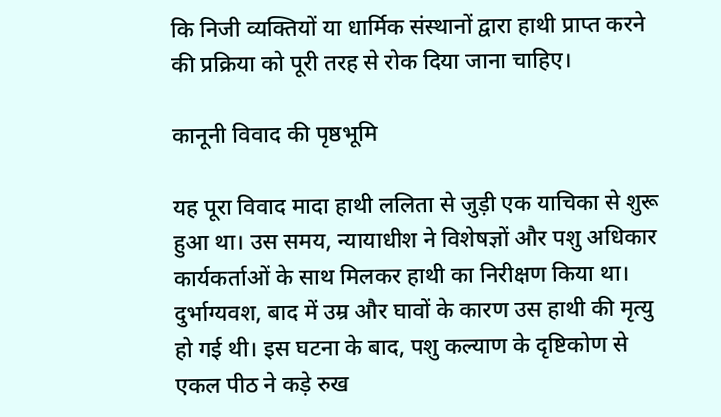कि निजी व्यक्तियों या धार्मिक संस्थानों द्वारा हाथी प्राप्त करने की प्रक्रिया को पूरी तरह से रोक दिया जाना चाहिए।

कानूनी विवाद की पृष्ठभूमि

यह पूरा विवाद मादा हाथी ललिता से जुड़ी एक याचिका से शुरू हुआ था। उस समय, न्यायाधीश ने विशेषज्ञों और पशु अधिकार कार्यकर्ताओं के साथ मिलकर हाथी का निरीक्षण किया था। दुर्भाग्यवश, बाद में उम्र और घावों के कारण उस हाथी की मृत्यु हो गई थी। इस घटना के बाद, पशु कल्याण के दृष्टिकोण से एकल पीठ ने कड़े रुख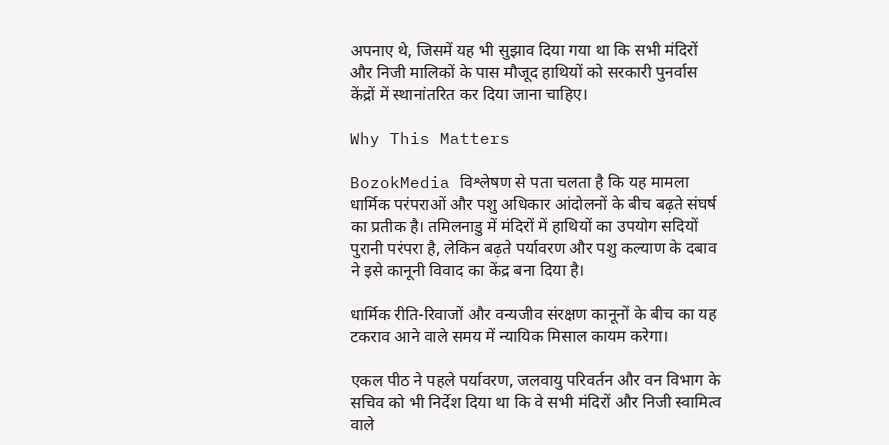अपनाए थे, जिसमें यह भी सुझाव दिया गया था कि सभी मंदिरों और निजी मालिकों के पास मौजूद हाथियों को सरकारी पुनर्वास केंद्रों में स्थानांतरित कर दिया जाना चाहिए।

Why This Matters

BozokMedia विश्लेषण से पता चलता है कि यह मामला धार्मिक परंपराओं और पशु अधिकार आंदोलनों के बीच बढ़ते संघर्ष का प्रतीक है। तमिलनाडु में मंदिरों में हाथियों का उपयोग सदियों पुरानी परंपरा है, लेकिन बढ़ते पर्यावरण और पशु कल्याण के दबाव ने इसे कानूनी विवाद का केंद्र बना दिया है।

धार्मिक रीति-रिवाजों और वन्यजीव संरक्षण कानूनों के बीच का यह टकराव आने वाले समय में न्यायिक मिसाल कायम करेगा।

एकल पीठ ने पहले पर्यावरण, जलवायु परिवर्तन और वन विभाग के सचिव को भी निर्देश दिया था कि वे सभी मंदिरों और निजी स्वामित्व वाले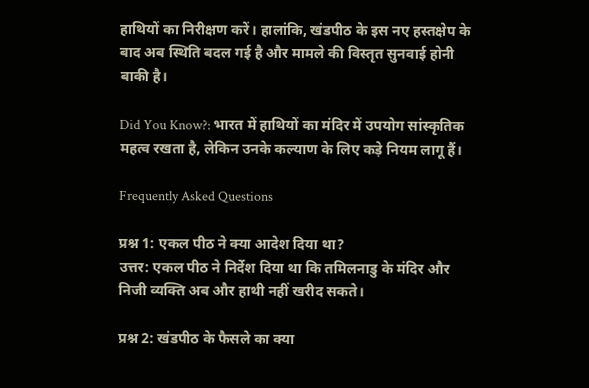हाथियों का निरीक्षण करें। हालांकि, खंडपीठ के इस नए हस्तक्षेप के बाद अब स्थिति बदल गई है और मामले की विस्तृत सुनवाई होनी बाकी है।

Did You Know?: भारत में हाथियों का मंदिर में उपयोग सांस्कृतिक महत्व रखता है, लेकिन उनके कल्याण के लिए कड़े नियम लागू हैं।

Frequently Asked Questions

प्रश्न 1: एकल पीठ ने क्या आदेश दिया था?
उत्तर: एकल पीठ ने निर्देश दिया था कि तमिलनाडु के मंदिर और निजी व्यक्ति अब और हाथी नहीं खरीद सकते।

प्रश्न 2: खंडपीठ के फैसले का क्या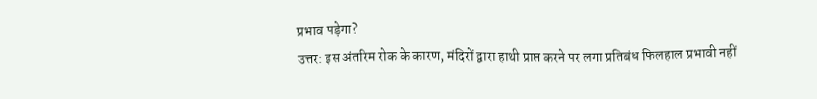प्रभाव पड़ेगा?
उत्तर: इस अंतरिम रोक के कारण, मंदिरों द्वारा हाथी प्राप्त करने पर लगा प्रतिबंध फिलहाल प्रभावी नहीं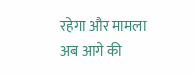रहेगा और मामला अब आगे की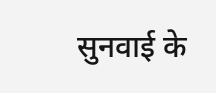सुनवाई के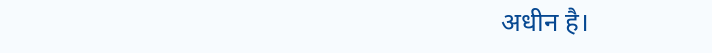अधीन है।